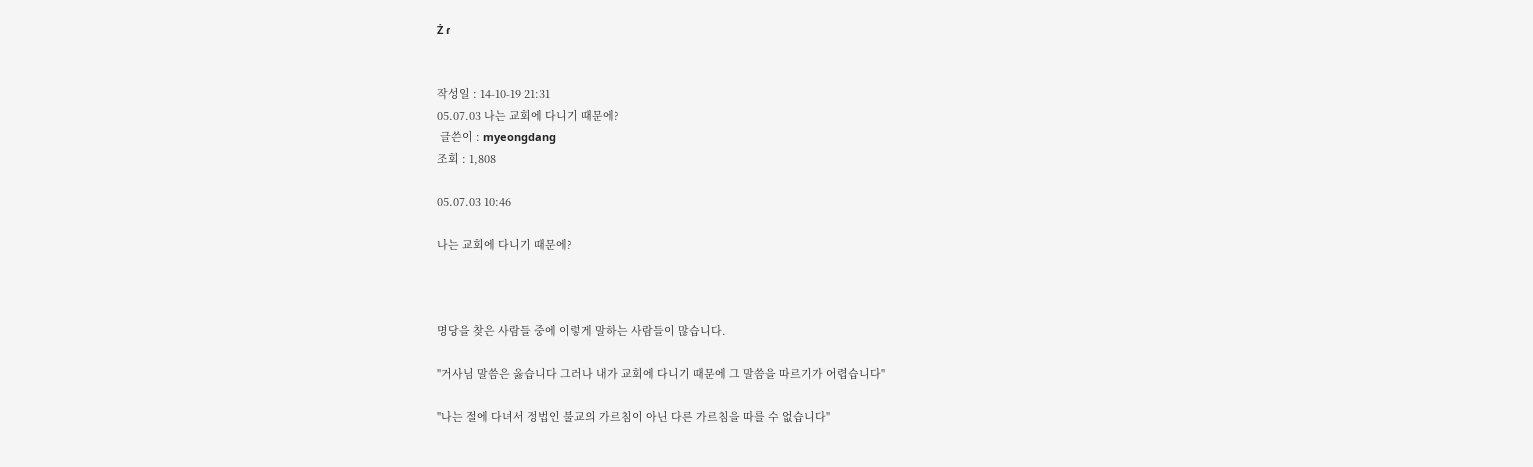Ż ɾ


작성일 : 14-10-19 21:31
05.07.03 나는 교회에 다니기 때문에?
 글쓴이 : myeongdang
조회 : 1,808

05.07.03 10:46

나는 교회에 다니기 때문에?



명당을 찾은 사람들 중에 이렇게 말하는 사람들이 많습니다.

"거사님 말씀은 옳습니다 그러나 내가 교회에 다니기 때문에 그 말씀을 따르기가 어렵습니다"

"나는 절에 다녀서 정법인 불교의 가르침이 아닌 다른 가르침을 따를 수 없습니다"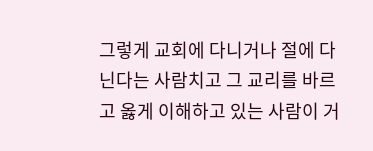그렇게 교회에 다니거나 절에 다닌다는 사람치고 그 교리를 바르고 옳게 이해하고 있는 사람이 거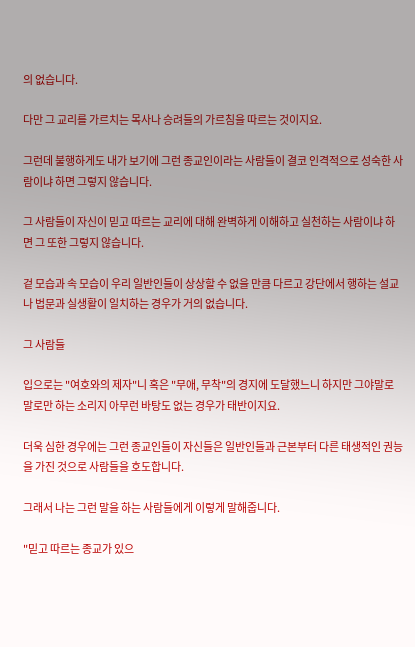의 없습니다.

다만 그 교리를 가르치는 목사나 승려들의 가르침을 따르는 것이지요.

그런데 불행하게도 내가 보기에 그런 종교인이라는 사람들이 결코 인격적으로 성숙한 사람이냐 하면 그렇지 않습니다.

그 사람들이 자신이 믿고 따르는 교리에 대해 완벽하게 이해하고 실천하는 사람이냐 하면 그 또한 그렇지 않습니다.

겉 모습과 속 모습이 우리 일반인들이 상상할 수 없을 만큼 다르고 강단에서 행하는 설교나 법문과 실생활이 일치하는 경우가 거의 없습니다.

그 사람들

입으로는 "여호와의 제자"니 혹은 "무애, 무착"의 경지에 도달했느니 하지만 그야말로 말로만 하는 소리지 아무런 바탕도 없는 경우가 태반이지요.

더욱 심한 경우에는 그런 종교인들이 자신들은 일반인들과 근본부터 다른 태생적인 권능을 가진 것으로 사람들을 호도합니다.

그래서 나는 그런 말을 하는 사람들에게 이렇게 말해줍니다.

"믿고 따르는 종교가 있으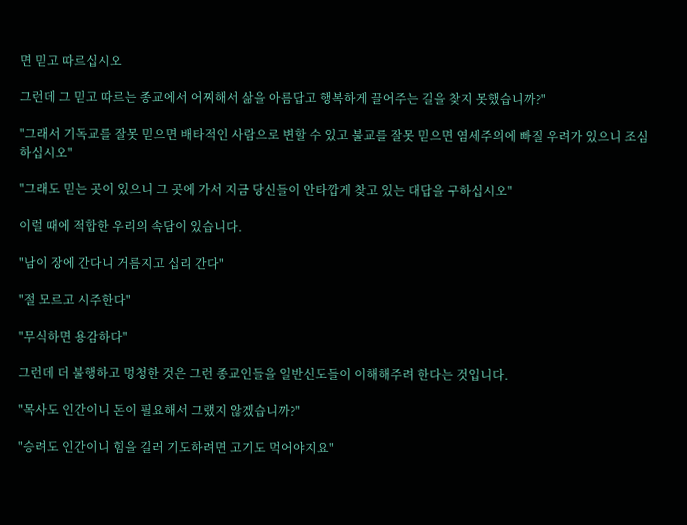면 믿고 따르십시오

그런데 그 믿고 따르는 종교에서 어찌해서 삶을 아름답고 행복하게 끌어주는 길을 찾지 못했습니까?"

"그래서 기독교를 잘못 믿으면 배타적인 사람으로 변할 수 있고 불교를 잘못 믿으면 염세주의에 빠질 우려가 있으니 조심하십시오"

"그래도 믿는 곳이 있으니 그 곳에 가서 지금 당신들이 안타깝게 찾고 있는 대답을 구하십시오"

이럴 때에 적합한 우리의 속담이 있습니다.

"남이 장에 간다니 거름지고 십리 간다"

"절 모르고 시주한다"

"무식하면 용감하다"

그런데 더 불행하고 멍청한 것은 그런 종교인들을 일반신도들이 이해해주려 한다는 것입니다.

"목사도 인간이니 돈이 필요해서 그랬지 않겠습니까?"

"승려도 인간이니 힘을 길러 기도하려면 고기도 먹어야지요"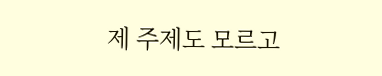제 주제도 모르고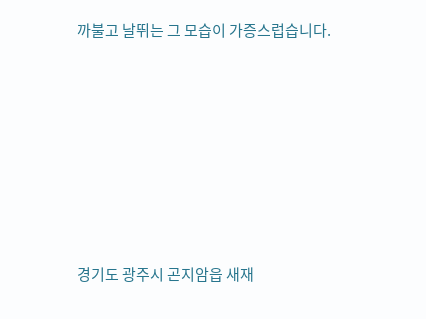까불고 날뛰는 그 모습이 가증스럽습니다.







경기도 광주시 곤지암읍 새재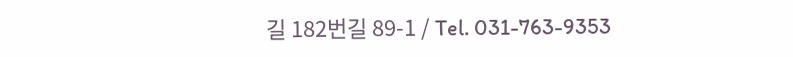길 182번길 89-1 / Tel. 031-763-9353